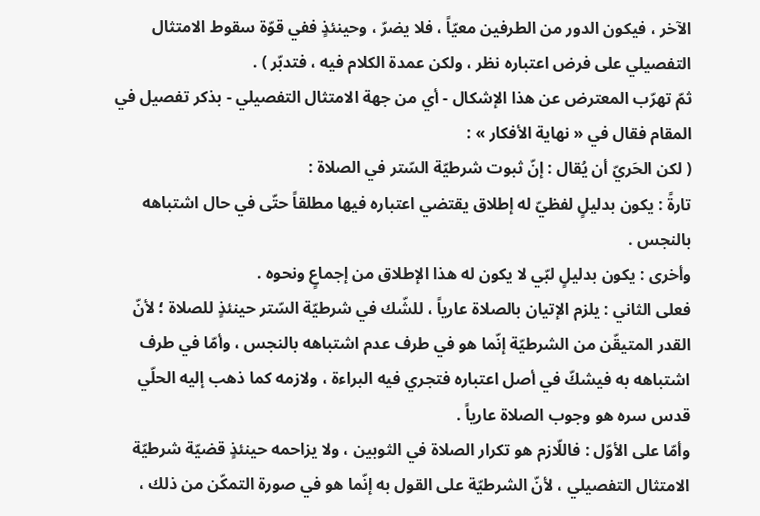الآخر ، فيكون الدور من الطرفين معيّاً ، فلا يضرّ ، وحينئذٍ ففي قوّة سقوط الامتثال التفصيلي على فرض اعتباره نظر ، ولكن عمدة الكلام فيه ، فتدبّر ) .
ثمّ تهرّب المعترض عن هذا الإشكال - أي من جهة الامتثال التفصيلي - بذكر تفصيل في المقام فقال في « نهاية الأفكار » :
( لكن الحَريّ أن يُقال : إنّ ثبوت شرطيّة السّتر في الصلاة :
تارةً : يكون بدليلٍ لفظيّ له إطلاق يقتضي اعتباره فيها مطلقاً حتّى في حال اشتباهه بالنجس .
وأخرى : يكون بدليلٍ لبّي لا يكون له هذا الإطلاق من إجماعٍ ونحوه .
فعلى الثاني : يلزم الإتيان بالصلاة عارياً ، للشّك في شرطيّة السّتر حينئذٍ للصلاة ؛ لأنّ القدر المتيقّن من الشرطيّة إنّما هو في طرف عدم اشتباهه بالنجس ، وأمّا في طرف اشتباهه به فيشكّ في أصل اعتباره فتجري فيه البراءة ، ولازمه كما ذهب إليه الحلّي قدس سره هو وجوب الصلاة عارياً .
وأمّا على الأوّل : فاللّازم هو تكرار الصلاة في الثوبين ، ولا يزاحمه حينئذٍ قضيّة شرطيّة الامتثال التفصيلي ، لأنّ الشرطيّة على القول به إنّما هو في صورة التمكّن من ذلك ،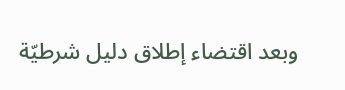وبعد اقتضاء إطلاق دليل شرطيّة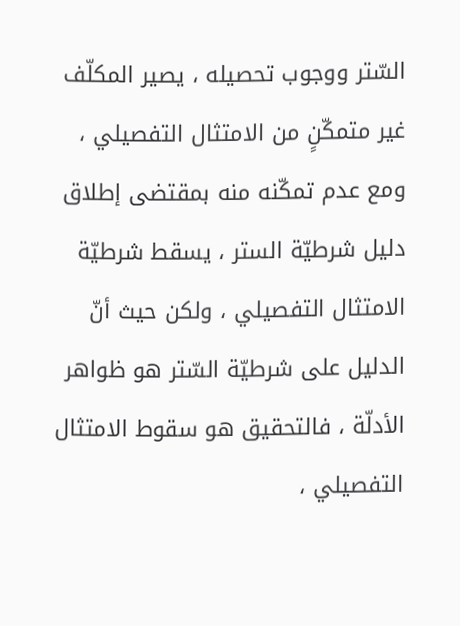السّتر ووجوب تحصيله ، يصير المكلّف غير متمكّنٍ من الامتثال التفصيلي ، ومع عدم تمكّنه منه بمقتضى إطلاق دليل شرطيّة الستر ، يسقط شرطيّة الامتثال التفصيلي ، ولكن حيث أنّ الدليل على شرطيّة السّتر هو ظواهر الأدلّة ، فالتحقيق هو سقوط الامتثال التفصيلي ،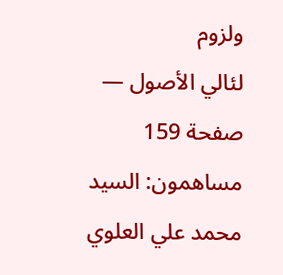ولزوم
لئالي الأصول — صفحة 159
مساهمون: السيد محمد علي العلوي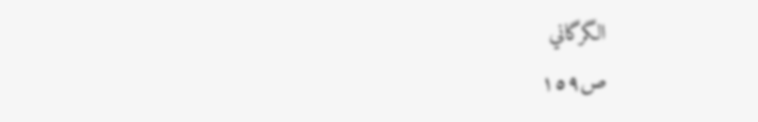الگرگاني
ص١٥٩